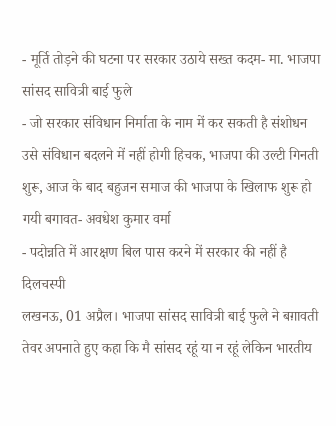- मूर्ति तोड़ने की घटना पर सरकार उठाये सख्त कदम- मा. भाजपा सांसद सावित्री बाई फुले
- जो सरकार संविधान निर्माता के नाम में कर सकती है संशोधन उसे संविधान बदलने में नहीं होगी हिचक, भाजपा की उल्टी गिनती शुरू, आज के बाद बहुजन समाज की भाजपा के खिलाफ शुरू हो गयी बगावत- अवधेश कुमार वर्मा
- पदोन्नति में आरक्षण बिल पास करने में सरकार की नहीं है दिलचस्पी
लखनऊ, 01 अप्रैल। भाजपा सांसद सावित्री बाई फुले ने बग़ावती तेवर अपनाते हुए कहा कि मै सांसद रहूं या न रहूं लेकिन भारतीय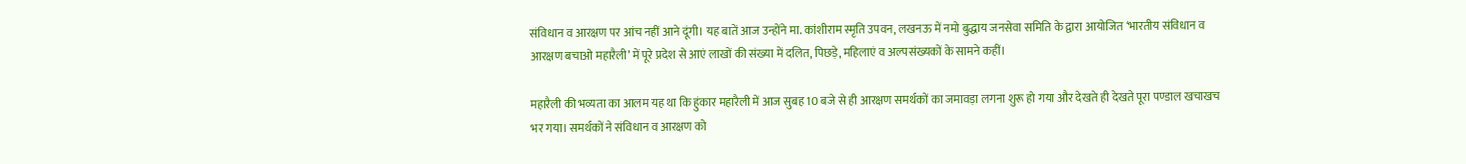संविधान व आरक्षण पर आंच नहीं आने दूंगी। यह बातें आज उन्होंने मा. कांशीराम स्मृति उपवन, लखनऊ में नमो बुद्धाय जनसेवा समिति के द्वारा आयोजित ‘भारतीय संविधान व आरक्षण बचाओ महारैली’ में पूरे प्रदेश से आएं लाखों की संख्या में दलित, पिछड़े, महिलाएं व अल्पसंख्यकों के सामने कहीं।

महारैली की भव्यता का आलम यह था कि हुंकार महारैली में आज सुबह 10 बजे से ही आरक्षण समर्थकों का जमावड़ा लगना शुरू हो गया और देखते ही देखते पूरा पण्डाल खचाखच भर गया। समर्थकों ने संविधान व आरक्षण को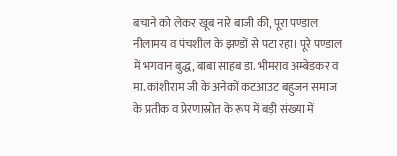बचाने को लेकर खूब नारे बाजी की, पूरा पण्डाल नीलामय व पंचशील के झण्डों से पटा रहा। पूरे पण्डाल में भगवान बुद्ध, बाबा साहब डा. भीमराव अम्बेडकर व मा. कांशीराम जी के अनेकों कटआउट बहुजन समाज के प्रतीक व प्रेरणास्रोत के रूप में बड़ी संख्या में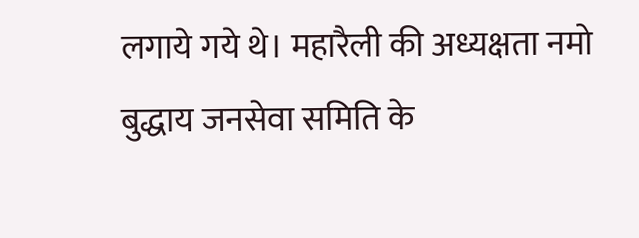लगाये गये थे। महारैली की अध्यक्षता नमो बुद्धाय जनसेवा समिति के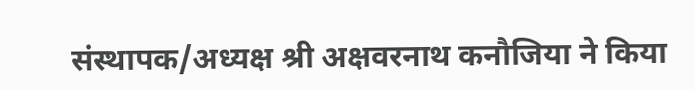संस्थापक/अध्यक्ष श्री अक्षवरनाथ कनौजिया ने किया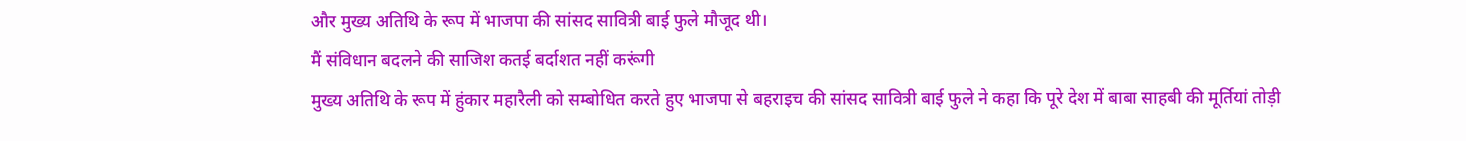और मुख्य अतिथि के रूप में भाजपा की सांसद सावित्री बाई फुले मौजूद थी।
मैं संविधान बदलने की साजिश कतई बर्दाशत नहीं करूंगी
मुख्य अतिथि के रूप में हुंकार महारैली को सम्बोधित करते हुए भाजपा से बहराइच की सांसद सावित्री बाई फुले ने कहा कि पूरे देश में बाबा साहबी की मूर्तियां तोड़ी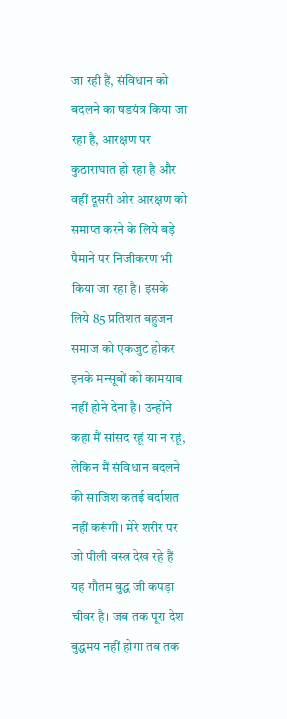जा रही हैं, संविधान को बदलने का षडयंत्र किया जा रहा है, आरक्षण पर कुठाराघात हो रहा है और वहीं दूसरी ओर आरक्षण को समाप्त करने के लिये बड़े पैमाने पर निजीकरण भी किया जा रहा है। इसके लिये 85 प्रतिशत बहुजन समाज को एकजुट होकर इनके मन्सूबों को कामयाब नहीं होने देना है। उन्होंने कहा मैं सांसद रहूं या न रहूं, लेकिन मैं संविधान बदलने की साजिश कतई बर्दाशत नहीं करूंगी। मेरे शरीर पर जो पीली वस्त्र देख रहे हैं यह गौतम बुद्ध जी कपड़ा चीवर है। जब तक पूरा देश बुद्धमय नहीं होगा तब तक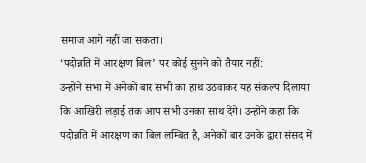समाज आगे नहीं जा सकता।
‘पदोन्नति में आरक्षण बिल’ पर कोई सुनने को तैयार नहीं:
उन्होंने सभा में अनेकों बार सभी का हाथ उठवाकर यह संकल्प दिलाया कि आखिरी लड़ाई तक आप सभी उनका साथ देंगे। उन्होंने कहा कि पदोन्नति में आरक्षण का बिल लम्बित है, अनेकों बार उनके द्वारा संसद में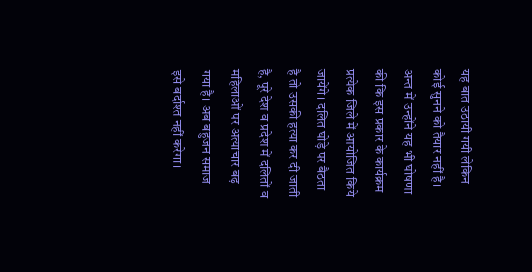यह बात उठायी गयी लेकिन कोई सुनने को तैयार नहीं है। अन्त में उन्होंने यह भी घोषणा की कि इस प्रकार के कार्यक्रम प्रत्येक जिले में आयोजित किये जायेंगे। दलित घोड़े पर बैठता है तो उसकी हत्या कर दी जाती है, पूरे देश व प्रदेश में दलितों व महिलाओं पर अत्याचार बढ़ गया है। अब बहुजन समाज इसे बर्दाश्त नहीं करेगा।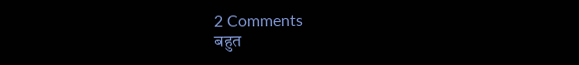2 Comments
बहुत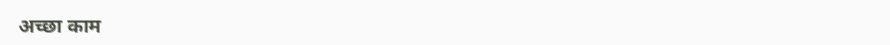अच्छा काम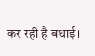कर रही है बधाई।